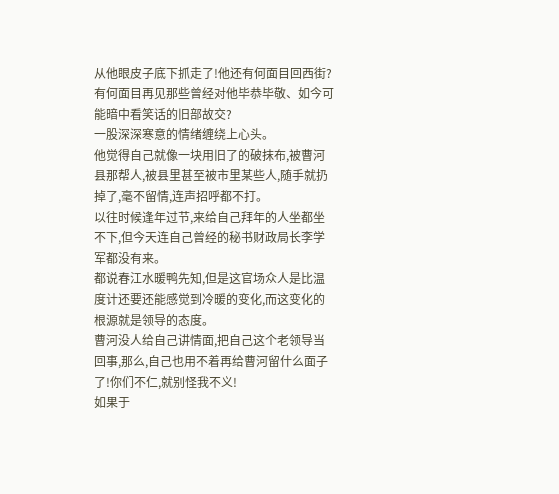从他眼皮子底下抓走了!他还有何面目回西街?有何面目再见那些曾经对他毕恭毕敬、如今可能暗中看笑话的旧部故交?
一股深深寒意的情绪缠绕上心头。
他觉得自己就像一块用旧了的破抹布,被曹河县那帮人,被县里甚至被市里某些人,随手就扔掉了,毫不留情,连声招呼都不打。
以往时候逢年过节,来给自己拜年的人坐都坐不下,但今天连自己曾经的秘书财政局长李学军都没有来。
都说春江水暖鸭先知,但是这官场众人是比温度计还要还能感觉到冷暖的变化,而这变化的根源就是领导的态度。
曹河没人给自己讲情面,把自己这个老领导当回事,那么,自己也用不着再给曹河留什么面子了!你们不仁,就别怪我不义!
如果于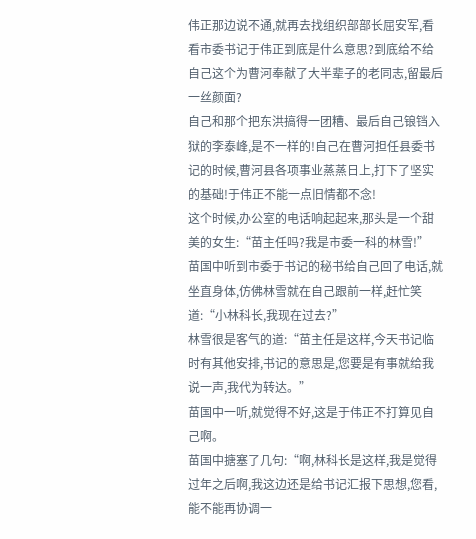伟正那边说不通,就再去找组织部部长屈安军,看看市委书记于伟正到底是什么意思?到底给不给自己这个为曹河奉献了大半辈子的老同志,留最后一丝颜面?
自己和那个把东洪搞得一团糟、最后自己锒铛入狱的李泰峰,是不一样的!自己在曹河担任县委书记的时候,曹河县各项事业蒸蒸日上,打下了坚实的基础!于伟正不能一点旧情都不念!
这个时候,办公室的电话响起起来,那头是一个甜美的女生:“苗主任吗?我是市委一科的林雪!”
苗国中听到市委于书记的秘书给自己回了电话,就坐直身体,仿佛林雪就在自己跟前一样,赶忙笑道:“小林科长,我现在过去?”
林雪很是客气的道:“苗主任是这样,今天书记临时有其他安排,书记的意思是,您要是有事就给我说一声,我代为转达。”
苗国中一听,就觉得不好,这是于伟正不打算见自己啊。
苗国中搪塞了几句:“啊,林科长是这样,我是觉得过年之后啊,我这边还是给书记汇报下思想,您看,能不能再协调一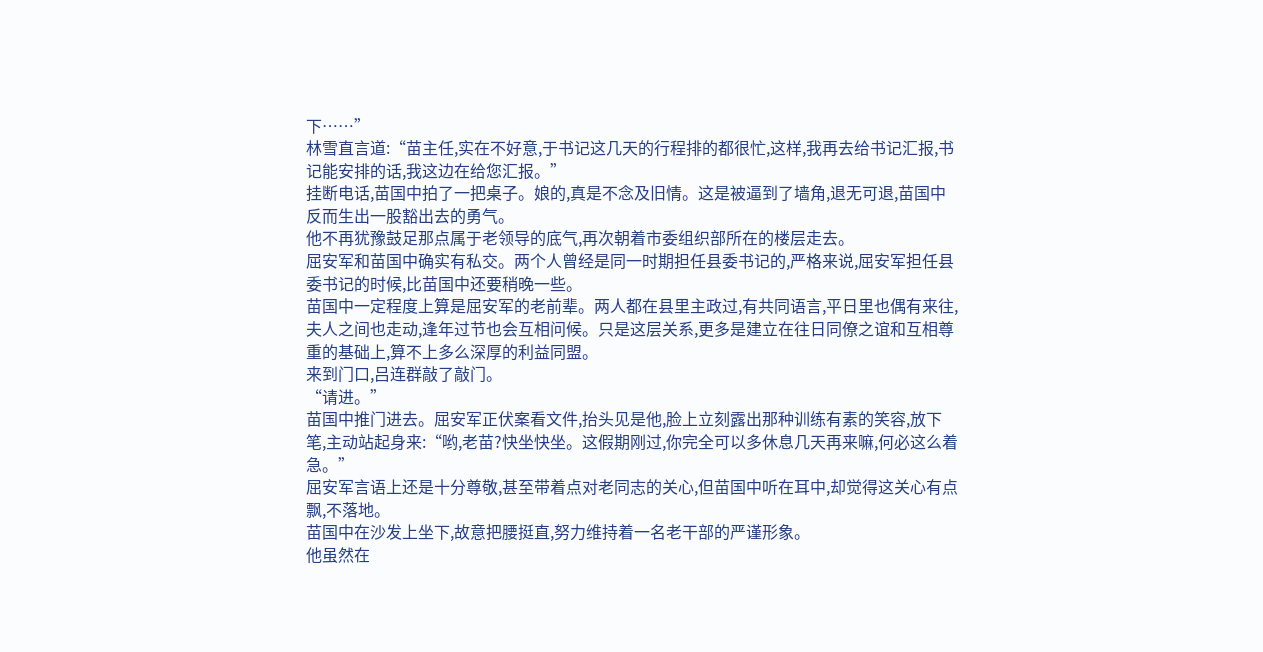下……”
林雪直言道:“苗主任,实在不好意,于书记这几天的行程排的都很忙,这样,我再去给书记汇报,书记能安排的话,我这边在给您汇报。”
挂断电话,苗国中拍了一把桌子。娘的,真是不念及旧情。这是被逼到了墙角,退无可退,苗国中反而生出一股豁出去的勇气。
他不再犹豫鼓足那点属于老领导的底气,再次朝着市委组织部所在的楼层走去。
屈安军和苗国中确实有私交。两个人曾经是同一时期担任县委书记的,严格来说,屈安军担任县委书记的时候,比苗国中还要稍晚一些。
苗国中一定程度上算是屈安军的老前辈。两人都在县里主政过,有共同语言,平日里也偶有来往,夫人之间也走动,逢年过节也会互相问候。只是这层关系,更多是建立在往日同僚之谊和互相尊重的基础上,算不上多么深厚的利益同盟。
来到门口,吕连群敲了敲门。
“请进。”
苗国中推门进去。屈安军正伏案看文件,抬头见是他,脸上立刻露出那种训练有素的笑容,放下笔,主动站起身来:“哟,老苗?快坐快坐。这假期刚过,你完全可以多休息几天再来嘛,何必这么着急。”
屈安军言语上还是十分尊敬,甚至带着点对老同志的关心,但苗国中听在耳中,却觉得这关心有点飘,不落地。
苗国中在沙发上坐下,故意把腰挺直,努力维持着一名老干部的严谨形象。
他虽然在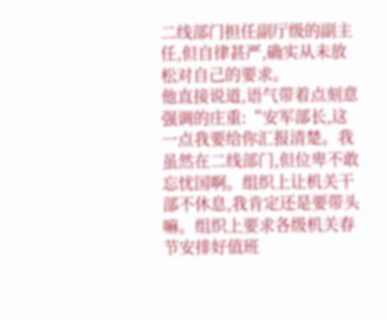二线部门担任副厅级的副主任,但自律甚严,确实从未放松对自己的要求。
他直接说道,语气带着点刻意强调的庄重:“安军部长,这一点我要给你汇报清楚。我虽然在二线部门,但位卑不敢忘忧国啊。组织上让机关干部不休息,我肯定还是要带头嘛。组织上要求各级机关春节安排好值班